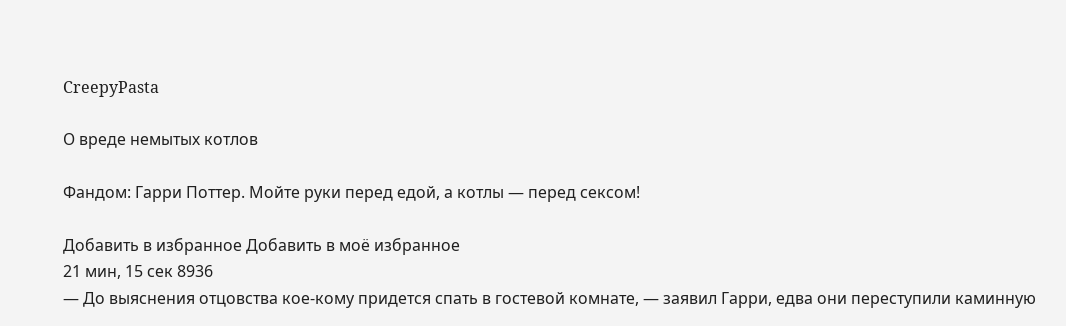CreepyPasta

О вреде немытых котлов

Фандом: Гарри Поттер. Мойте руки перед едой, а котлы — перед сексом!

Добавить в избранное Добавить в моё избранное
21 мин, 15 сек 8936
— До выяснения отцовства кое-кому придется спать в гостевой комнате, — заявил Гарри, едва они переступили каминную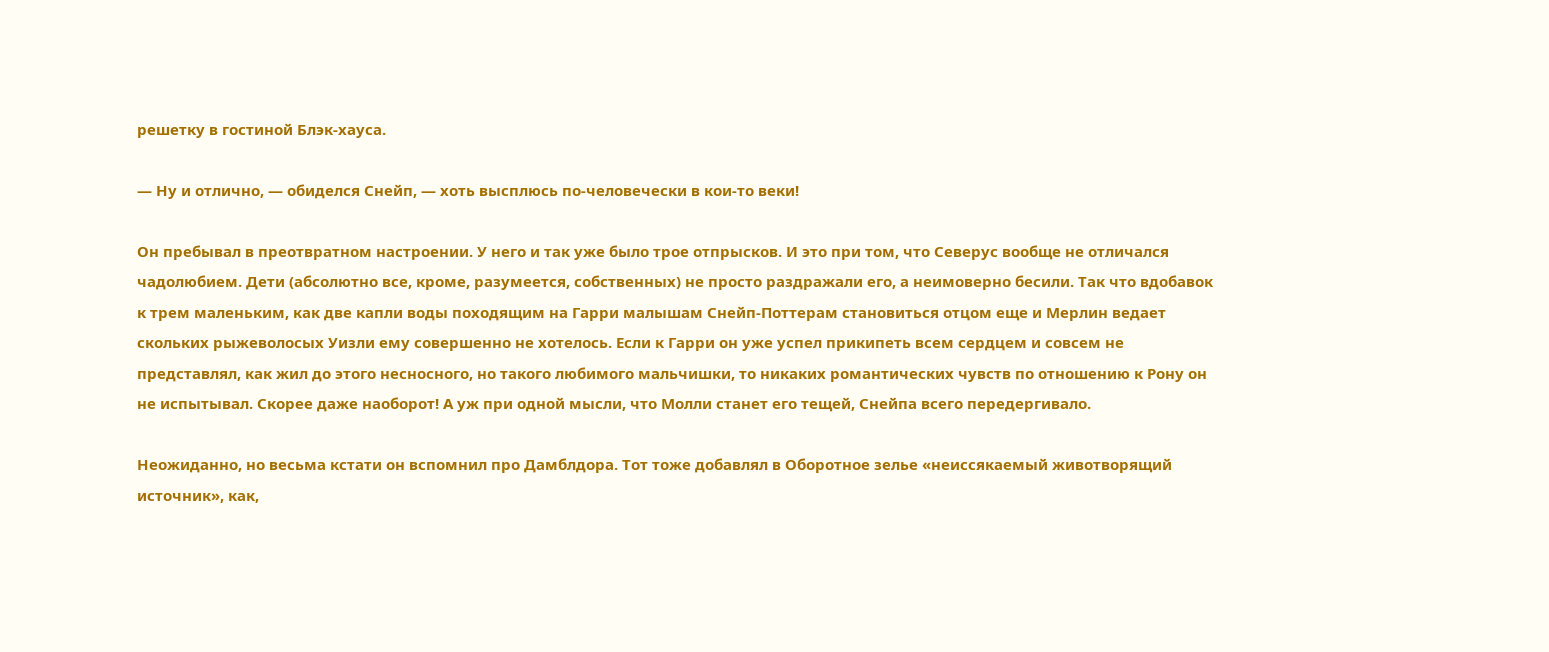решетку в гостиной Блэк-хауса.

— Ну и отлично, — обиделся Снейп, — хоть высплюсь по-человечески в кои-то веки!

Он пребывал в преотвратном настроении. У него и так уже было трое отпрысков. И это при том, что Северус вообще не отличался чадолюбием. Дети (абсолютно все, кроме, разумеется, собственных) не просто раздражали его, а неимоверно бесили. Так что вдобавок к трем маленьким, как две капли воды походящим на Гарри малышам Снейп-Поттерам становиться отцом еще и Мерлин ведает скольких рыжеволосых Уизли ему совершенно не хотелось. Если к Гарри он уже успел прикипеть всем сердцем и совсем не представлял, как жил до этого несносного, но такого любимого мальчишки, то никаких романтических чувств по отношению к Рону он не испытывал. Скорее даже наоборот! А уж при одной мысли, что Молли станет его тещей, Снейпа всего передергивало.

Неожиданно, но весьма кстати он вспомнил про Дамблдора. Тот тоже добавлял в Оборотное зелье «неиссякаемый животворящий источник», как,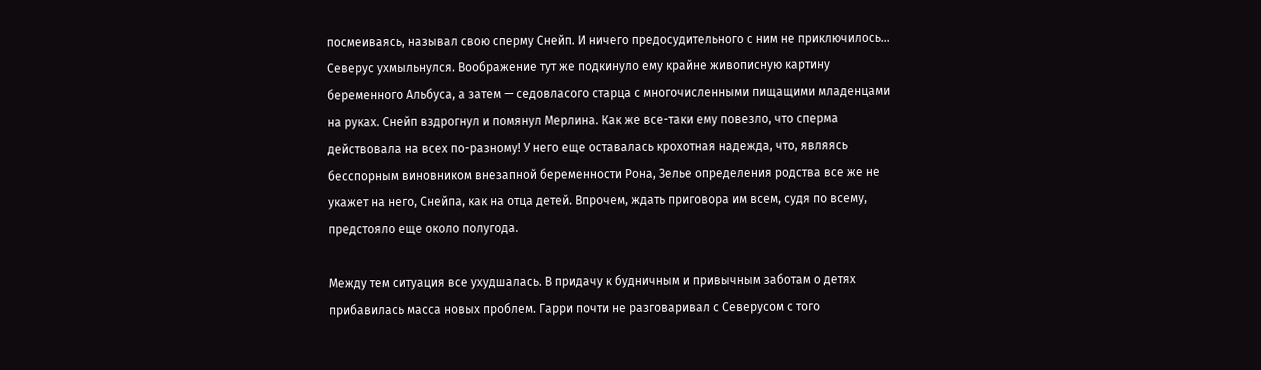посмеиваясь, называл свою сперму Снейп. И ничего предосудительного с ним не приключилось… Северус ухмыльнулся. Воображение тут же подкинуло ему крайне живописную картину беременного Альбуса, а затем — седовласого старца с многочисленными пищащими младенцами на руках. Снейп вздрогнул и помянул Мерлина. Как же все-таки ему повезло, что сперма действовала на всех по-разному! У него еще оставалась крохотная надежда, что, являясь бесспорным виновником внезапной беременности Рона, Зелье определения родства все же не укажет на него, Снейпа, как на отца детей. Впрочем, ждать приговора им всем, судя по всему, предстояло еще около полугода.

Между тем ситуация все ухудшалась. В придачу к будничным и привычным заботам о детях прибавилась масса новых проблем. Гарри почти не разговаривал с Северусом с того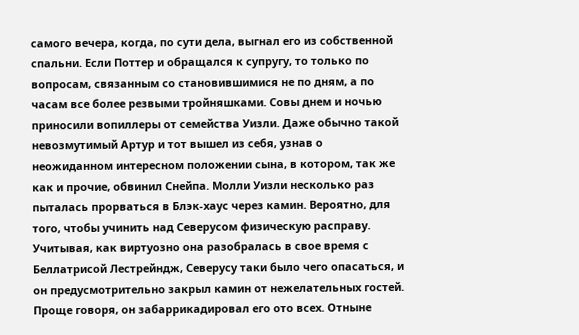самого вечера, когда, по сути дела, выгнал его из собственной спальни. Если Поттер и обращался к супругу, то только по вопросам, связанным со становившимися не по дням, а по часам все более резвыми тройняшками. Совы днем и ночью приносили вопиллеры от семейства Уизли. Даже обычно такой невозмутимый Артур и тот вышел из себя, узнав о неожиданном интересном положении сына, в котором, так же как и прочие, обвинил Снейпа. Молли Уизли несколько раз пыталась прорваться в Блэк-хаус через камин. Вероятно, для того, чтобы учинить над Северусом физическую расправу. Учитывая, как виртуозно она разобралась в свое время с Беллатрисой Лестрейндж, Северусу таки было чего опасаться, и он предусмотрительно закрыл камин от нежелательных гостей. Проще говоря, он забаррикадировал его ото всех. Отныне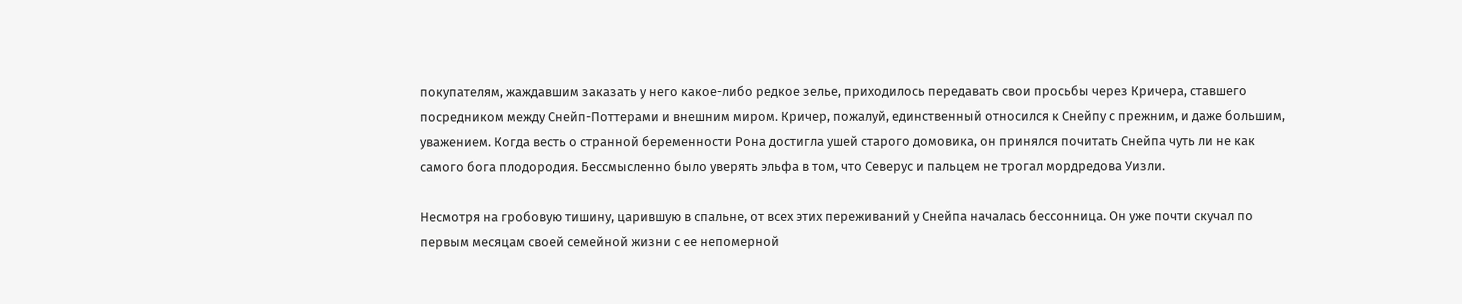покупателям, жаждавшим заказать у него какое-либо редкое зелье, приходилось передавать свои просьбы через Кричера, ставшего посредником между Снейп-Поттерами и внешним миром. Кричер, пожалуй, единственный относился к Снейпу с прежним, и даже большим, уважением. Когда весть о странной беременности Рона достигла ушей старого домовика, он принялся почитать Снейпа чуть ли не как самого бога плодородия. Бессмысленно было уверять эльфа в том, что Северус и пальцем не трогал мордредова Уизли.

Несмотря на гробовую тишину, царившую в спальне, от всех этих переживаний у Снейпа началась бессонница. Он уже почти скучал по первым месяцам своей семейной жизни с ее непомерной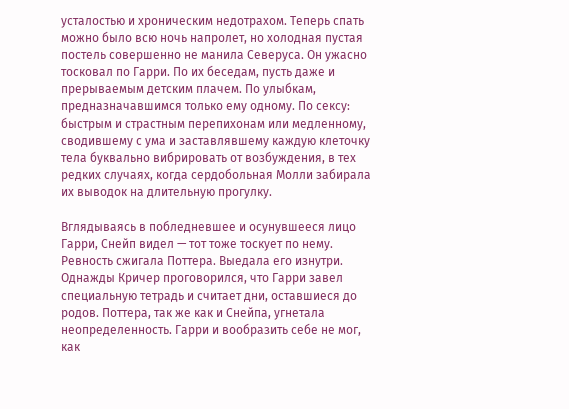усталостью и хроническим недотрахом. Теперь спать можно было всю ночь напролет, но холодная пустая постель совершенно не манила Северуса. Он ужасно тосковал по Гарри. По их беседам, пусть даже и прерываемым детским плачем. По улыбкам, предназначавшимся только ему одному. По сексу: быстрым и страстным перепихонам или медленному, сводившему с ума и заставлявшему каждую клеточку тела буквально вибрировать от возбуждения, в тех редких случаях, когда сердобольная Молли забирала их выводок на длительную прогулку.

Вглядываясь в побледневшее и осунувшееся лицо Гарри, Снейп видел — тот тоже тоскует по нему. Ревность сжигала Поттера. Выедала его изнутри. Однажды Кричер проговорился, что Гарри завел специальную тетрадь и считает дни, оставшиеся до родов. Поттера, так же как и Снейпа, угнетала неопределенность. Гарри и вообразить себе не мог, как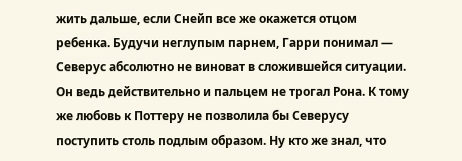жить дальше, если Снейп все же окажется отцом ребенка. Будучи неглупым парнем, Гарри понимал — Cеверус абсолютно не виноват в сложившейся ситуации. Он ведь действительно и пальцем не трогал Рона. К тому же любовь к Поттеру не позволила бы Северусу поступить столь подлым образом. Ну кто же знал, что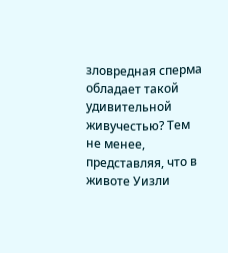зловредная сперма обладает такой удивительной живучестью? Тем не менее, представляя, что в животе Уизли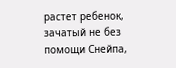растет ребенок, зачатый не без помощи Снейпа,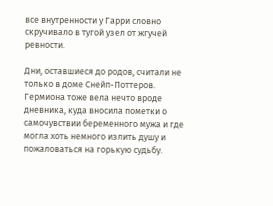все внутренности у Гарри словно скручивало в тугой узел от жгучей ревности.

Дни, оставшиеся до родов, считали не только в доме Снейп-Поттеров. Гермиона тоже вела нечто вроде дневника, куда вносила пометки о самочувствии беременного мужа и где могла хоть немного излить душу и пожаловаться на горькую судьбу.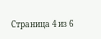Страница 4 из 6